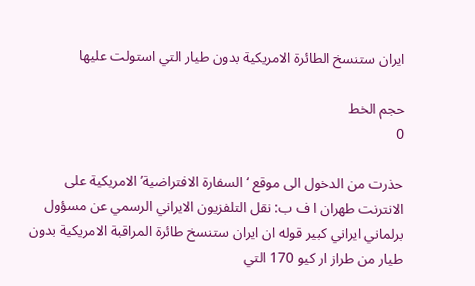ايران ستنسخ الطائرة الامريكية بدون طيار التي استولت عليها

حجم الخط
0

حذرت من الدخول الى موقع ‘السفارة الافتراضية’ الامريكية على الانترنت طهران ا ف ب: نقل التلفزيون الايراني الرسمي عن مسؤول برلماني ايراني كبير قوله ان ايران ستنسخ طائرة المراقبة الامريكية بدون طيار من طراز ار كيو 170 التي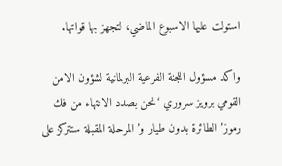استولت عليها الاسبوع الماضي، لتجهز بها قواتها.

واكد مسؤول اللجنة الفرعية البرلمانية لشؤون الامن القومي برويز سروري ‘نحن بصدد الانتهاء من فك رموز’ الطائرة بدون طيار و’المرحلة المقبلة ستتركز على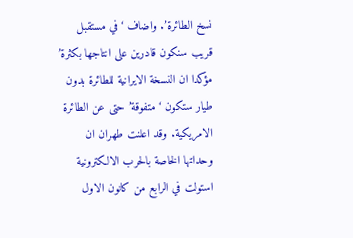نسخ الطائرة’. واضاف ‘في مستقبل قريب سنكون قادرين على انتاجها بكثرة’ مؤكدا ان النسخة الايرانية للطائرة بدون طيار ستكون ‘متفوقة’ حتى عن الطائرة الامريكية. وقد اعلنت طهران ان وحداتها الخاصة بالحرب الالكترونية استولت في الرابع من كانون الاول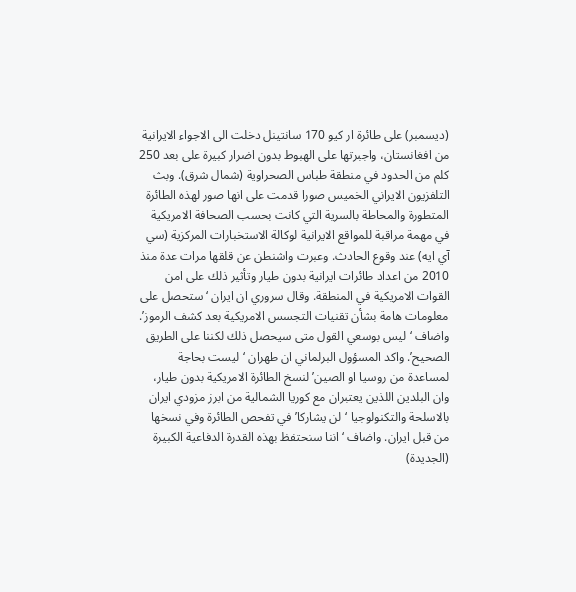(ديسمبر) على طائرة ار كيو 170 سانتينل دخلت الى الاجواء الايرانية من افغانستان، واجبرتها على الهبوط بدون اضرار كبيرة على بعد 250 كلم من الحدود في منطقة طباس الصحراوية (شمال شرق). وبث التلفزيون الايراني الخميس صورا قدمت على انها صور لهذه الطائرة المتطورة والمحاطة بالسرية التي كانت بحسب الصحافة الامريكية في مهمة مراقبة للمواقع الايرانية لوكالة الاستخبارات المركزية (سي آي ايه) عند وقوع الحادث. وعبرت واشنطن عن قلقها مرات عدة منذ 2010 من اعداد طائرات ايرانية بدون طيار وتأثير ذلك على امن القوات الامريكية في المنطقة. وقال سروري ان ايران ‘ستحصل على معلومات هامة بشأن تقنيات التجسس الامريكية بعد كشف الرموز’. واضاف ‘ليس بوسعي القول متى سيحصل ذلك لكننا على الطريق الصحيح’. واكد المسؤول البرلماني ان طهران ‘ليست بحاجة لمساعدة من روسيا او الصين’ لنسخ الطائرة الامريكية بدون طيار، وان البلدين اللذين يعتبران مع كوريا الشمالية من ابرز مزودي ايران بالاسلحة والتكنولوجيا ‘لن يشاركا’ في تفحص الطائرة وفي نسخها من قبل ايران. واضاف ‘اننا سنحتفظ بهذه القدرة الدفاعية الكبيرة (الجديدة)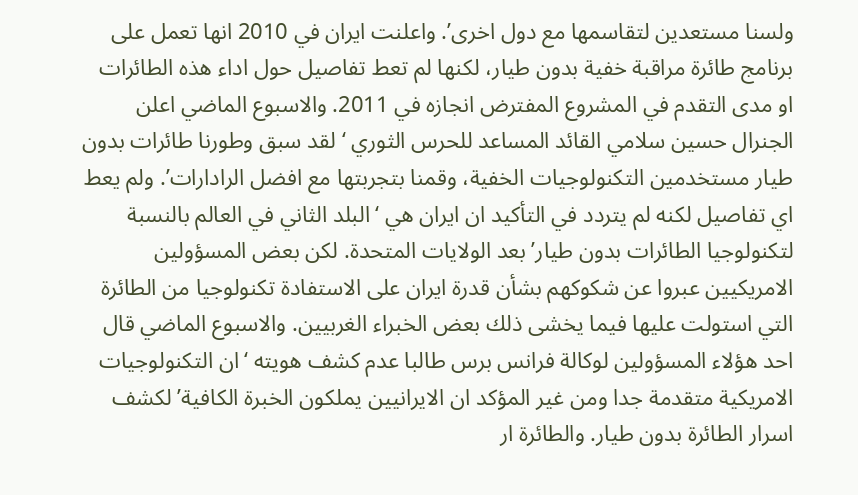ولسنا مستعدين لتقاسمها مع دول اخرى’. واعلنت ايران في 2010 انها تعمل على برنامج طائرة مراقبة خفية بدون طيار، لكنها لم تعط تفاصيل حول اداء هذه الطائرات او مدى التقدم في المشروع المفترض انجازه في 2011. والاسبوع الماضي اعلن الجنرال حسين سلامي القائد المساعد للحرس الثوري ‘لقد سبق وطورنا طائرات بدون طيار مستخدمين التكنولوجيات الخفية، وقمنا بتجربتها مع افضل الرادارات’. ولم يعط اي تفاصيل لكنه لم يتردد في التأكيد ان ايران هي ‘البلد الثاني في العالم بالنسبة لتكنولوجيا الطائرات بدون طيار’ بعد الولايات المتحدة. لكن بعض المسؤولين الامريكيين عبروا عن شكوكهم بشأن قدرة ايران على الاستفادة تكنولوجيا من الطائرة التي استولت عليها فيما يخشى ذلك بعض الخبراء الغربيين. والاسبوع الماضي قال احد هؤلاء المسؤولين لوكالة فرانس برس طالبا عدم كشف هويته ‘ان التكنولوجيات الامريكية متقدمة جدا ومن غير المؤكد ان الايرانيين يملكون الخبرة الكافية’ لكشف اسرار الطائرة بدون طيار. والطائرة ار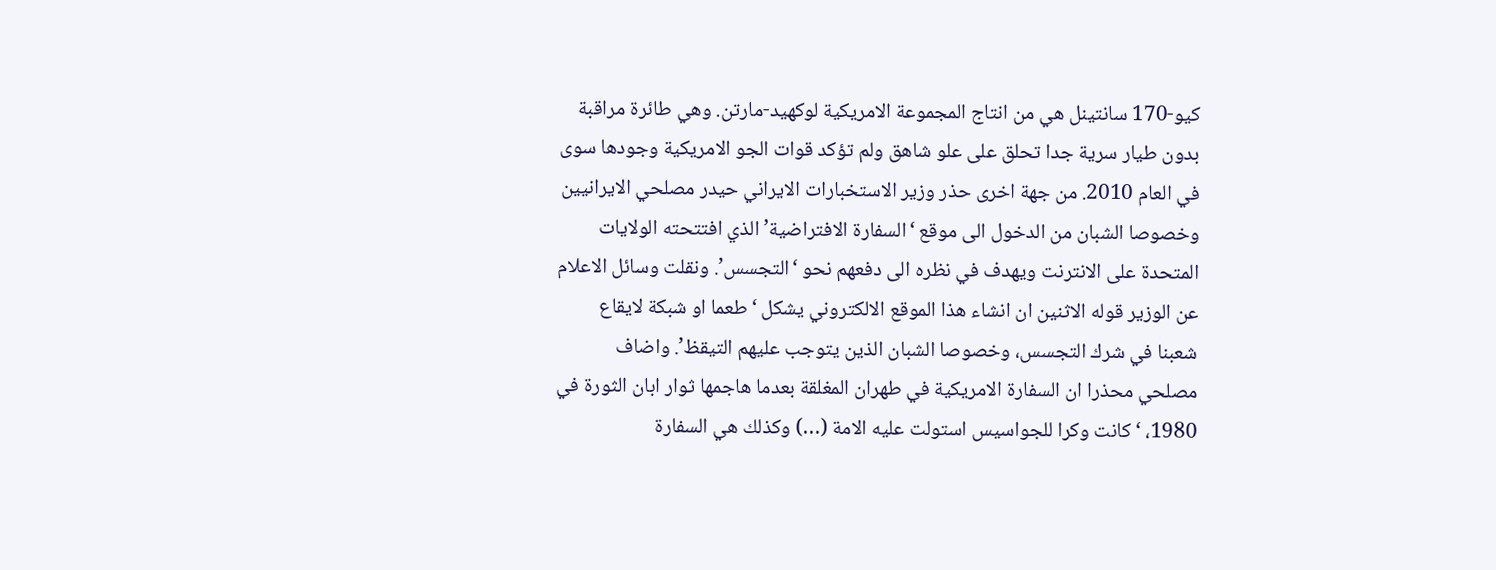كيو-170 سانتينل هي من انتاج المجموعة الامريكية لوكهيد-مارتن. وهي طائرة مراقبة بدون طيار سرية جدا تحلق على علو شاهق ولم تؤكد قوات الجو الامريكية وجودها سوى في العام 2010. من جهة اخرى حذر وزير الاستخبارات الايراني حيدر مصلحي الايرانيين وخصوصا الشبان من الدخول الى موقع ‘السفارة الافتراضية’ الذي افتتحته الولايات المتحدة على الانترنت ويهدف في نظره الى دفعهم نحو ‘التجسس’. ونقلت وسائل الاعلام عن الوزير قوله الاثنين ان انشاء هذا الموقع الالكتروني يشكل ‘طعما او شبكة لايقاع شعبنا في شرك التجسس، وخصوصا الشبان الذين يتوجب عليهم التيقظ’. واضاف مصلحي محذرا ان السفارة الامريكية في طهران المغلقة بعدما هاجمها ثوار ابان الثورة في 1980، ‘كانت وكرا للجواسيس استولت عليه الامة (…) وكذلك هي السفارة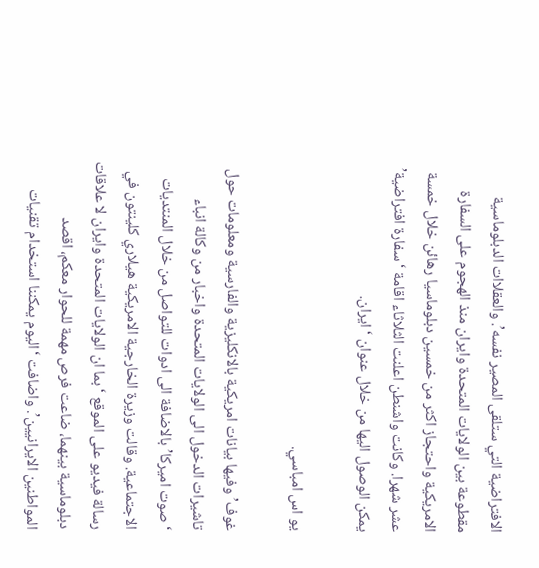الافتراضية التي ستلقى المصير نفسه’. والعقلاات الدبلوماسية مقطوعة بين الولايات المتحدة وايران منذ الهجوم على السفارة الامريكية واحتجاز اكثر من خمسين دبلوماسيا رهائن خلال خمسة عشر شهرا. وكانت واشنطن اعلنت الثلاثاء اقامة ‘سفارة افتراضية’ يمكن الوصول اليها من خلال عنوان ‘ايران.

يو اس امباسي.

غوف’ وفيها بيانات امريكية بالانكليزية والفارسية ومعلومات حول تاشيرات الدخول الى الولايات المتحدة واخبار من وكالة انباء ‘صوت اميركا’ بالاضافة الى ادوات للتواصل من خلال المنتديات الاجتماعية. وقالت وزيرة الخارجية الامريكية هيلاري كلينتون في رسالة فيديو على الموقع ‘بما ان الولايات المتحدة وايران لا علاقات دبلوماسية بينهما، ضاعت فرص مهمة للحوار معكم، اقصد المواطنين الايرانيين’. واضافت ‘اليوم يمكننا استخدام تقنيات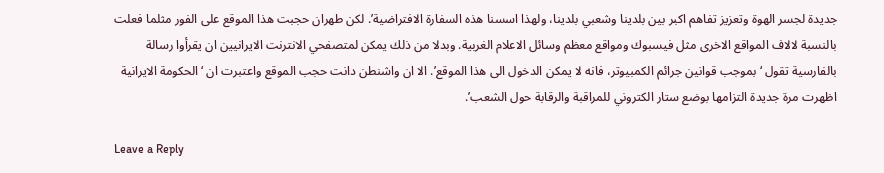جديدة لجسر الهوة وتعزيز تفاهم اكبر بين بلدينا وشعبي بلدينا، ولهذا اسسنا هذه السفارة الافتراضية’. لكن طهران حجبت هذا الموقع على الفور مثلما فعلت بالنسبة لالاف المواقع الاخرى مثل فيسبوك ومواقع معظم وسائل الاعلام الغربية. وبدلا من ذلك يمكن لمتصفحي الانترنت الايرانيين ان يقرأوا رسالة بالفارسية تقول ‘بموجب قوانين جرائم الكمبيوتر، فانه لا يمكن الدخول الى هذا الموقع’. الا ان واشنطن دانت حجب الموقع واعتبرت ان ‘الحكومة الايرانية اظهرت مرة جديدة التزامها بوضع ستار الكتروني للمراقبة والرقابة حول الشعب’.

Leave a Reply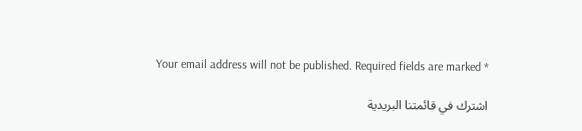Your email address will not be published. Required fields are marked *

اشترك في قائمتنا البريدية